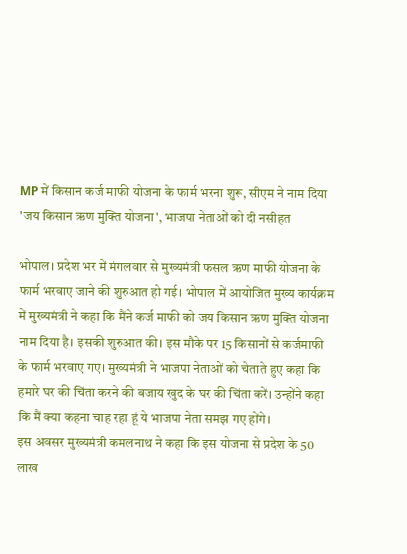MP में किसान कर्ज माफी योजना के फार्म भरना शुरू, सीएम ने नाम दिया 'जय किसान ऋण मुक्ति योजना', भाजपा नेताओं को दी नसीहत

भोपाल। प्रदेश भर में मंगलवार से मुख्यमंत्री फसल ऋण माफी योजना के फार्म भरवाए जाने की शुरुआत हो गई। भोपाल में आयोजित मुख्य कार्यक्रम में मुख्यमंत्री ने कहा कि मैंने कर्ज माफी को जय किसान ऋण मुक्ति योजना नाम दिया है। इसकी शुरुआत की। इस मौके पर 15 किसानों से कर्जमाफी के फार्म भरवाए गए। मुख्यमंत्री ने भाजपा नेताओं को चेताते हुए कहा कि हमारे घर की चिंता करने की बजाय खुद के घर की चिंता करें। उन्होंने कहा कि मैं क्या कहना चाह रहा हूं ये भाजपा नेता समझ गए होंगे।
इस अवसर मुख्यमंत्री कमलनाथ ने कहा कि इस योजना से प्रदेश के 50 लाख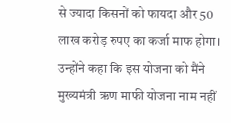से ज्यादा किसनों को फायदा और 50 लाख करोड़ रुपए का कर्जा माफ होगा। उन्होंने कहा कि इस योजना को मैंने मुख्यमंत्री ऋण माफी योजना नाम नहीं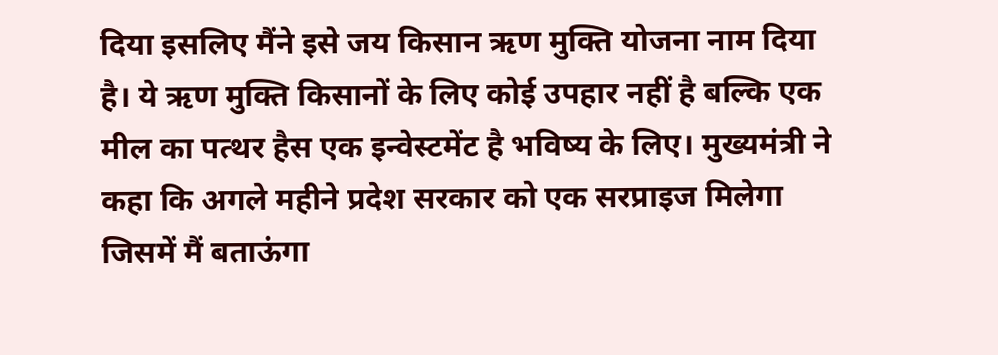दिया इसलिए मैंने इसे जय किसान ऋण मुक्ति योजना नाम दिया है। ये ऋण मुक्ति किसानों के लिए कोई उपहार नहीं है बल्कि एक मील का पत्थर हैस एक इन्वेस्टमेंट है भविष्य के लिए। मुख्यमंत्री ने कहा कि अगले महीने प्रदेश सरकार को एक सरप्राइज मिलेगा जिसमें मैं बताऊंगा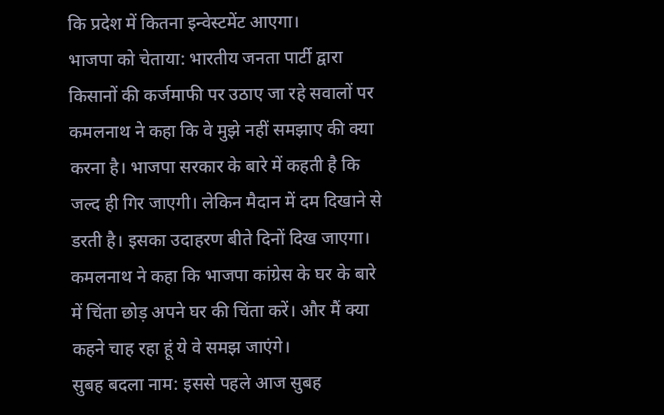कि प्रदेश में कितना इन्वेस्टमेंट आएगा।
भाजपा को चेताया: भारतीय जनता पार्टी द्वारा किसानों की कर्जमाफी पर उठाए जा रहे सवालों पर कमलनाथ ने कहा कि वे मुझे नहीं समझाए की क्या करना है। भाजपा सरकार के बारे में कहती है कि जल्द ही गिर जाएगी। लेकिन मैदान में दम दिखाने से डरती है। इसका उदाहरण बीते दिनों दिख जाएगा। कमलनाथ ने कहा कि भाजपा कांग्रेस के घर के बारे में चिंता छोड़ अपने घर की चिंता करें। और मैं क्या कहने चाह रहा हूं ये वे समझ जाएंगे।
सुबह बदला नाम: इससे पहले आज सुबह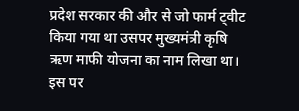प्रदेश सरकार की और से जो फार्म ट्वीट किया गया था उसपर मुख्यमंत्री कृषि ऋण माफी योजना का नाम लिखा था। इस पर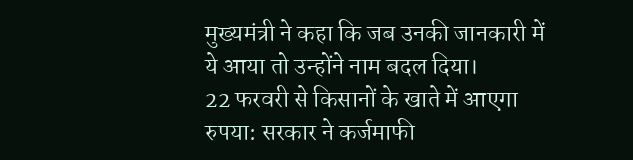मुख्यमंत्री ने कहा कि जब उनकी जानकारी में ये आया तो उन्होंने नाम बदल दिया।
22 फरवरी से किसानों के खाते में आएगा रुपया: सरकार ने कर्जमाफी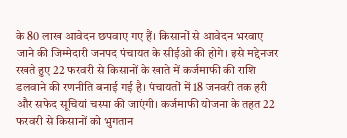के 80 लाख आवेदन छपवाए गए हैं। किसानों से आवेदन भरवाए जाने की जिम्मेदारी जनपद पंचायत के सीईओ की होगे। इसे मद्देनजर रखते हुए 22 फरवरी से किसानों के खाते में कर्जमाफी की राशि डलवाने की रणनीति बनाई गई है। पंचायतों में 18 जनवरी तक हरी और सफेद सूचियां चस्पा की जाएंगी। कर्जमाफी योजना के तहत 22 फरवरी से किसानों को भुगतान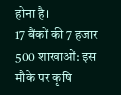होना है।
17 बैंकों की 7 हजार 500 शाखाओं: इस मौके पर कृषि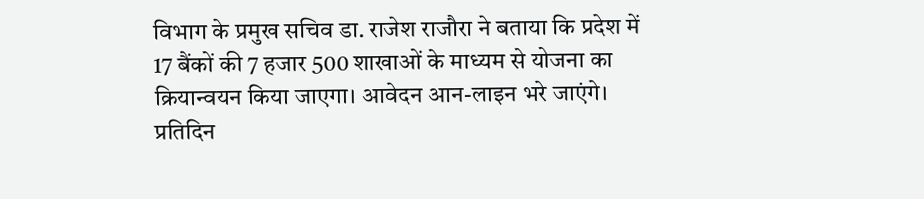विभाग के प्रमुख सचिव डा. राजेश राजौरा ने बताया कि प्रदेश में 17 बैंकों की 7 हजार 500 शाखाओं के माध्यम से योजना का क्रियान्वयन किया जाएगा। आवेदन आन-लाइन भरे जाएंगे। प्रतिदिन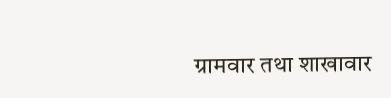ग्रामवार तथा शाखावार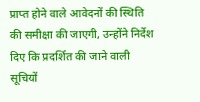प्राप्त होने वाले आवेदनों की स्थिति की समीक्षा की जाएगी, उन्होंने निर्देश दिए कि प्रदर्शित की जाने वाली सूचियों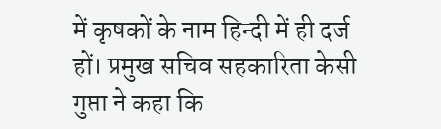में कृषकों के नाम हिन्दी में ही दर्ज हों। प्रमुख सचिव सहकारिता केसी गुप्ता ने कहा कि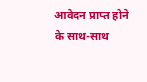आवेदन प्राप्त होने के साथ-साथ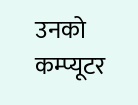उनको कम्प्यूटर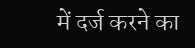में दर्ज करने का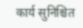कार्य सुनिश्चित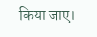किया जाए।